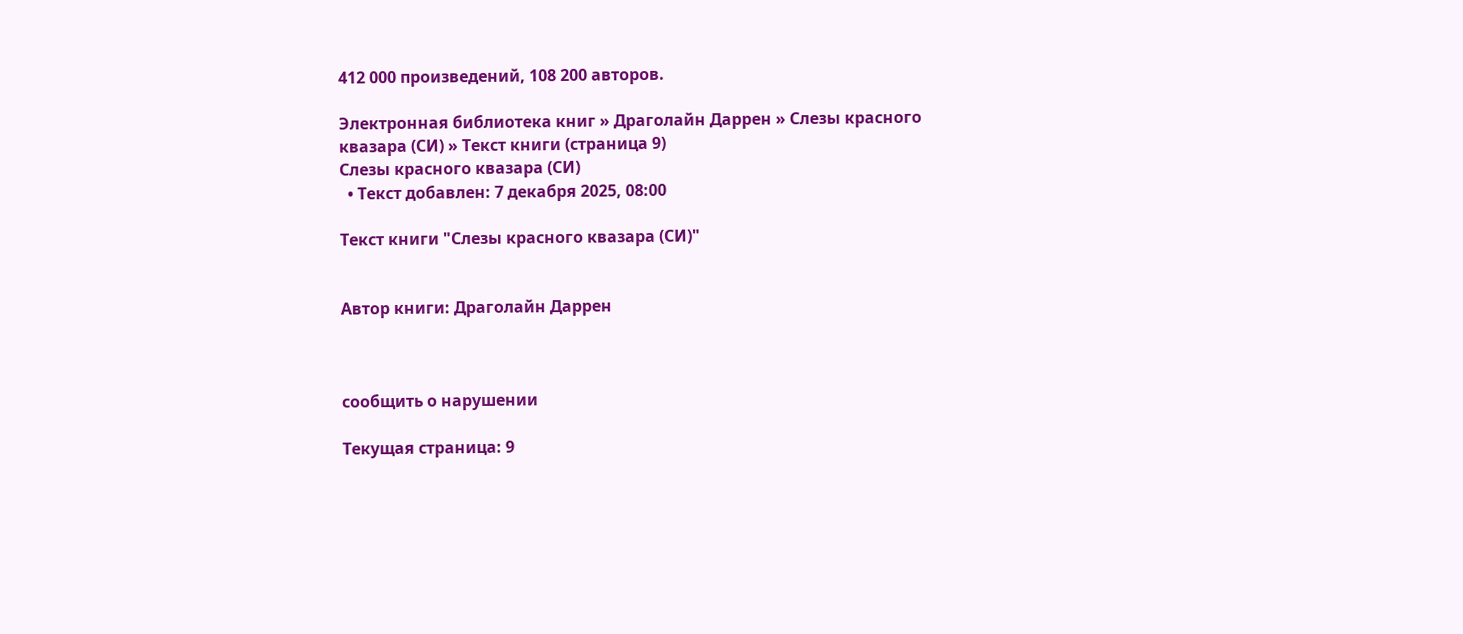412 000 произведений, 108 200 авторов.

Электронная библиотека книг » Драголайн Даррен » Слезы красного квазара (СИ) » Текст книги (страница 9)
Слезы красного квазара (СИ)
  • Текст добавлен: 7 декабря 2025, 08:00

Текст книги "Слезы красного квазара (СИ)"


Автор книги: Драголайн Даррен



сообщить о нарушении

Текущая страница: 9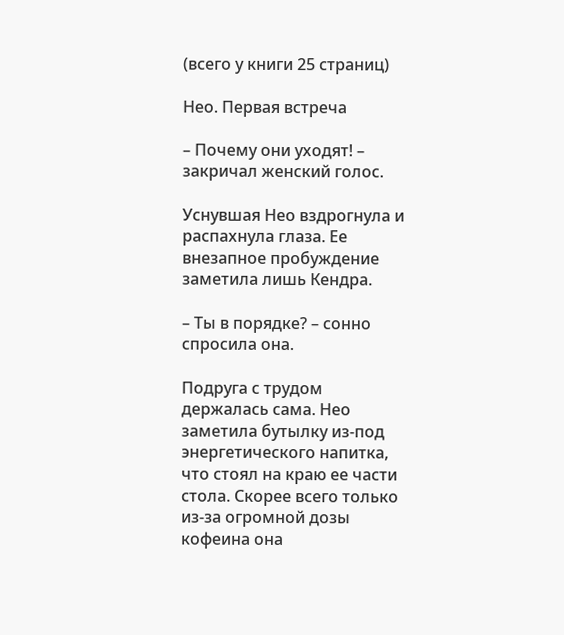(всего у книги 25 страниц)

Нео. Первая встреча

– Почему они уходят! – закричал женский голос.

Уснувшая Нео вздрогнула и распахнула глаза. Ее внезапное пробуждение заметила лишь Кендра.

– Ты в порядке? – сонно спросила она.

Подруга с трудом держалась сама. Нео заметила бутылку из-под энергетического напитка, что стоял на краю ее части стола. Скорее всего только из-за огромной дозы кофеина она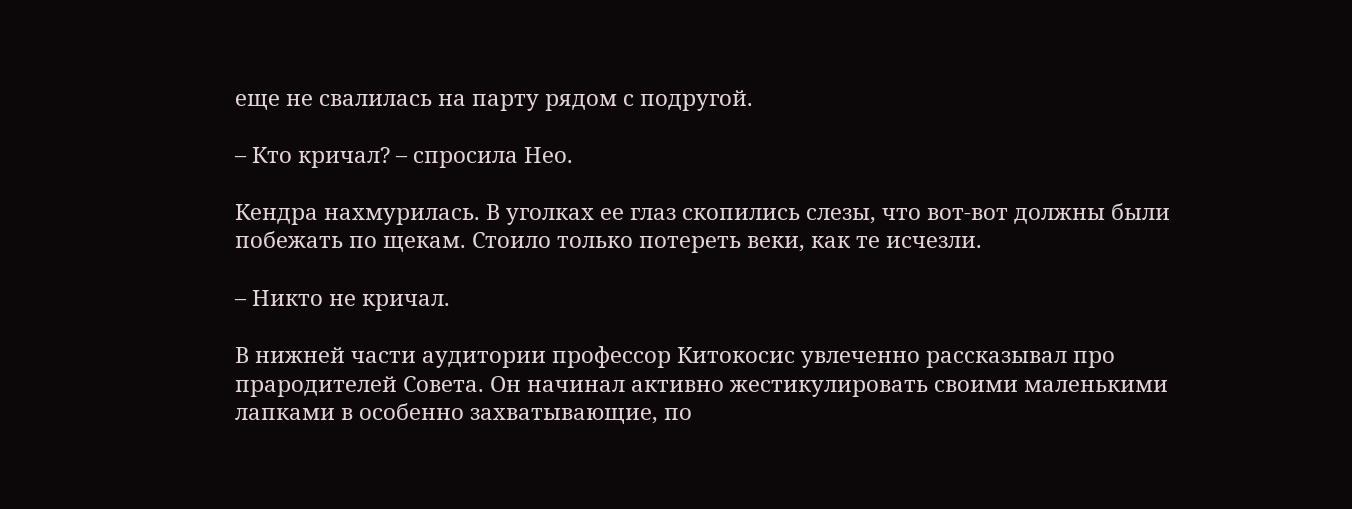еще не свалилась на парту рядом с подругой.

– Кто кричал? – спросила Нео.

Кендра нахмурилась. В уголках ее глаз скопились слезы, что вот-вот должны были побежать по щекам. Стоило только потереть веки, как те исчезли.

– Никто не кричал.

В нижней части аудитории профессор Китокосис увлеченно рассказывал про прародителей Совета. Он начинал активно жестикулировать своими маленькими лапками в особенно захватывающие, по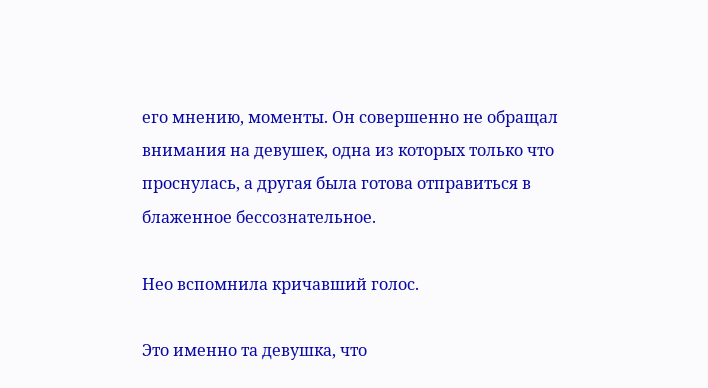его мнению, моменты. Он совершенно не обращал внимания на девушек, одна из которых только что проснулась, а другая была готова отправиться в блаженное бессознательное.

Нео вспомнила кричавший голос.

Это именно та девушка, что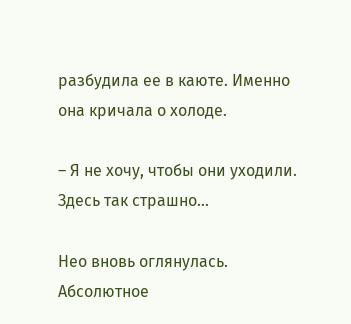разбудила ее в каюте. Именно она кричала о холоде.

– Я не хочу, чтобы они уходили. Здесь так страшно...

Нео вновь оглянулась. Абсолютное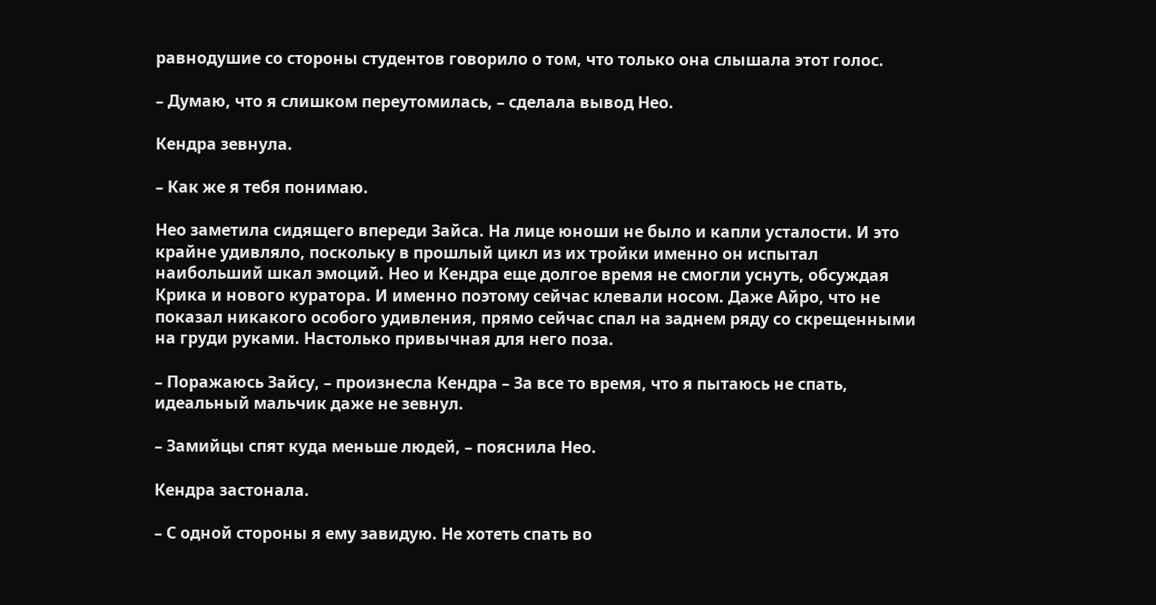равнодушие со стороны студентов говорило о том, что только она слышала этот голос.

– Думаю, что я слишком переутомилась, – сделала вывод Нео.

Кендра зевнула.

– Как же я тебя понимаю.

Нео заметила сидящего впереди Зайса. На лице юноши не было и капли усталости. И это крайне удивляло, поскольку в прошлый цикл из их тройки именно он испытал наибольший шкал эмоций. Нео и Кендра еще долгое время не смогли уснуть, обсуждая Крика и нового куратора. И именно поэтому сейчас клевали носом. Даже Айро, что не показал никакого особого удивления, прямо сейчас спал на заднем ряду со скрещенными на груди руками. Настолько привычная для него поза.

– Поражаюсь Зайсу, – произнесла Кендра – За все то время, что я пытаюсь не спать, идеальный мальчик даже не зевнул.

– Замийцы спят куда меньше людей, – пояснила Нео.

Кендра застонала.

– С одной стороны я ему завидую. Не хотеть спать во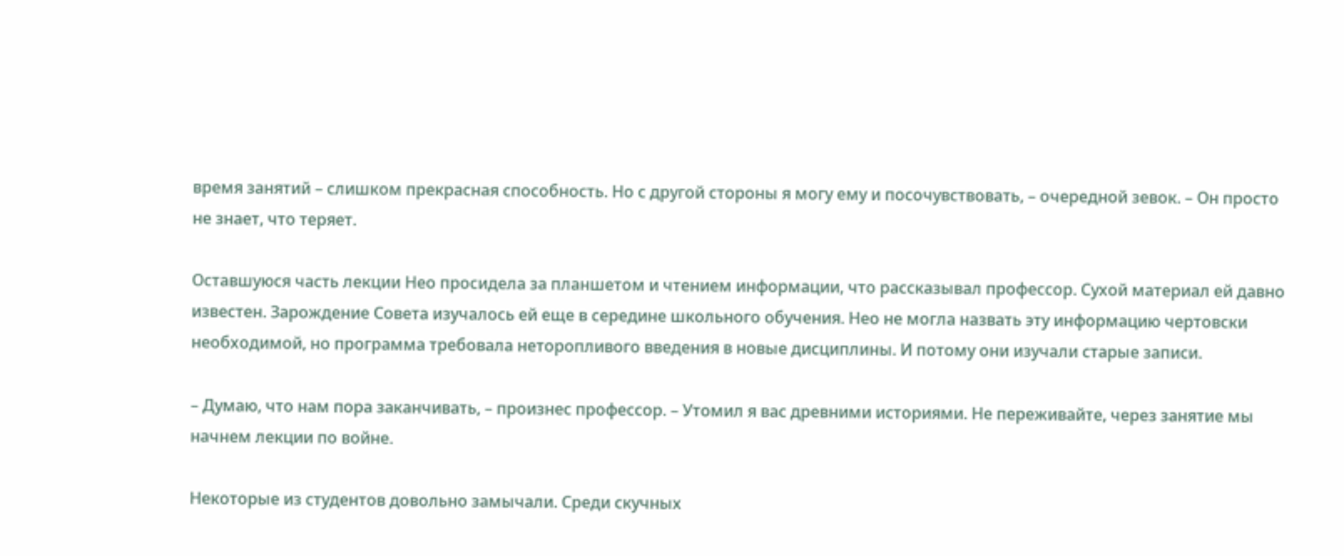время занятий – слишком прекрасная способность. Но с другой стороны я могу ему и посочувствовать, – очередной зевок. – Он просто не знает, что теряет.

Оставшуюся часть лекции Нео просидела за планшетом и чтением информации, что рассказывал профессор. Сухой материал ей давно известен. Зарождение Совета изучалось ей еще в середине школьного обучения. Нео не могла назвать эту информацию чертовски необходимой, но программа требовала неторопливого введения в новые дисциплины. И потому они изучали старые записи.

– Думаю, что нам пора заканчивать, – произнес профессор. – Утомил я вас древними историями. Не переживайте, через занятие мы начнем лекции по войне.

Некоторые из студентов довольно замычали. Среди скучных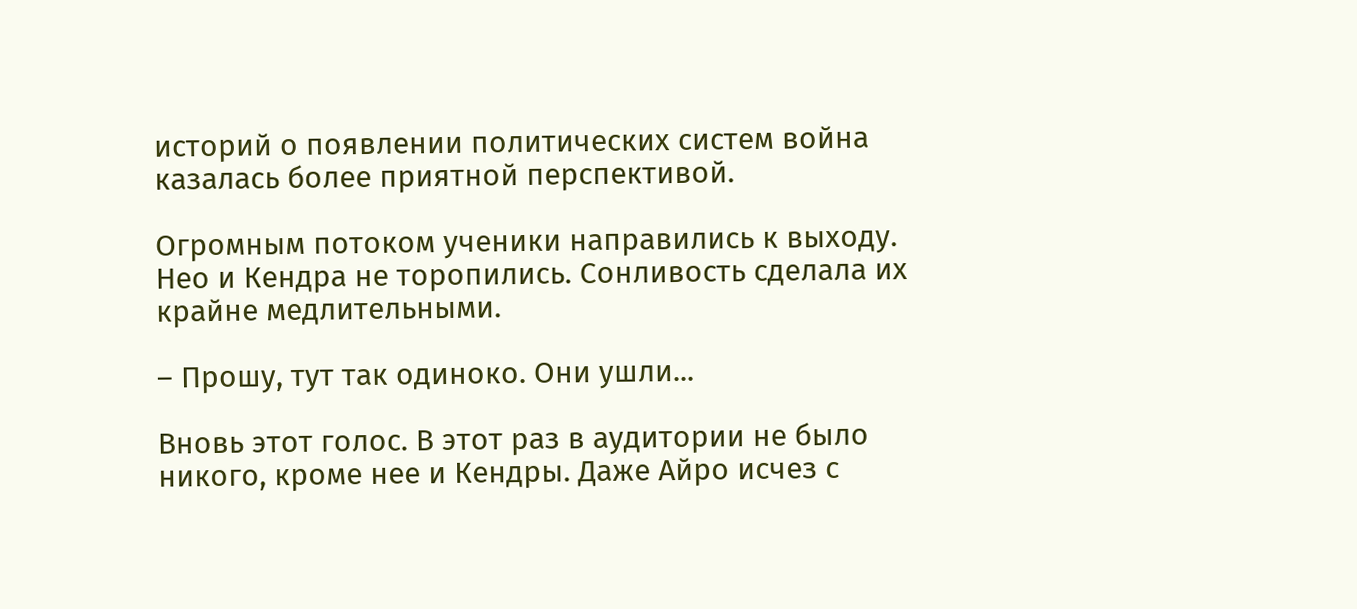историй о появлении политических систем война казалась более приятной перспективой.

Огромным потоком ученики направились к выходу. Нео и Кендра не торопились. Сонливость сделала их крайне медлительными.

– Прошу, тут так одиноко. Они ушли...

Вновь этот голос. В этот раз в аудитории не было никого, кроме нее и Кендры. Даже Айро исчез с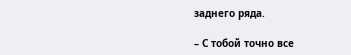заднего ряда.

– С тобой точно все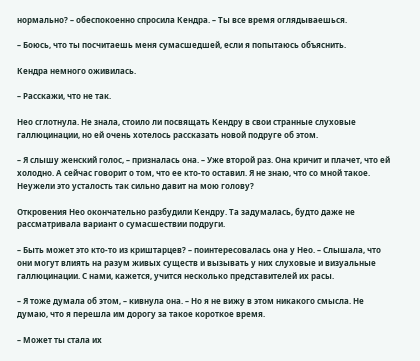нормально? – обеспокоенно спросила Кендра. – Ты все время оглядываешься.

– Боюсь, что ты посчитаешь меня сумасшедшей, если я попытаюсь объяснить.

Кендра немного оживилась.

– Расскажи, что не так.

Нео сглотнула. Не знала, стоило ли посвящать Кендру в свои странные слуховые галлюцинации, но ей очень хотелось рассказать новой подруге об этом.

– Я слышу женский голос, – призналась она. – Уже второй раз. Она кричит и плачет, что ей холодно. А сейчас говорит о том, что ее кто-то оставил. Я не знаю, что со мной такое. Неужели это усталость так сильно давит на мою голову?

Откровения Нео окончательно разбудили Кендру. Та задумалась, будто даже не рассматривала вариант о сумасшествии подруги.

– Быть может это кто-то из криштарцев? – поинтересовалась она у Нео. – Слышала, что они могут влиять на разум живых существ и вызывать у них слуховые и визуальные галлюцинации. С нами, кажется, учится несколько представителей их расы.

– Я тоже думала об этом, – кивнула она. – Но я не вижу в этом никакого смысла. Не думаю, что я перешла им дорогу за такое короткое время.

– Может ты стала их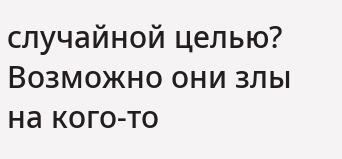случайной целью? Возможно они злы на кого-то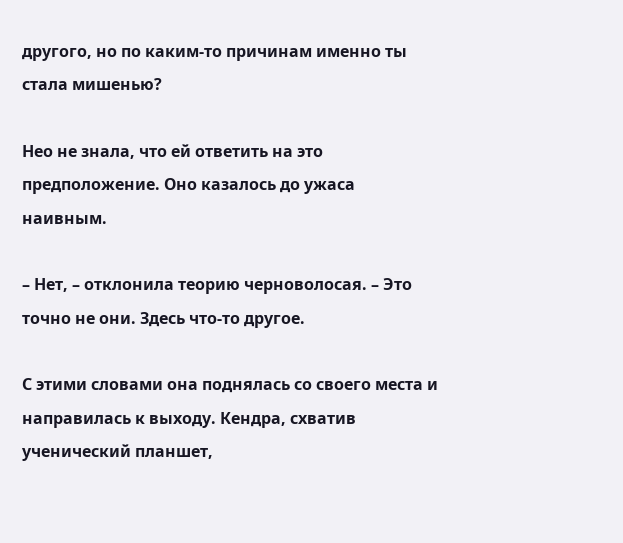другого, но по каким-то причинам именно ты стала мишенью?

Нео не знала, что ей ответить на это предположение. Оно казалось до ужаса наивным.

– Нет, – отклонила теорию черноволосая. – Это точно не они. Здесь что-то другое.

С этими словами она поднялась со своего места и направилась к выходу. Кендра, схватив ученический планшет,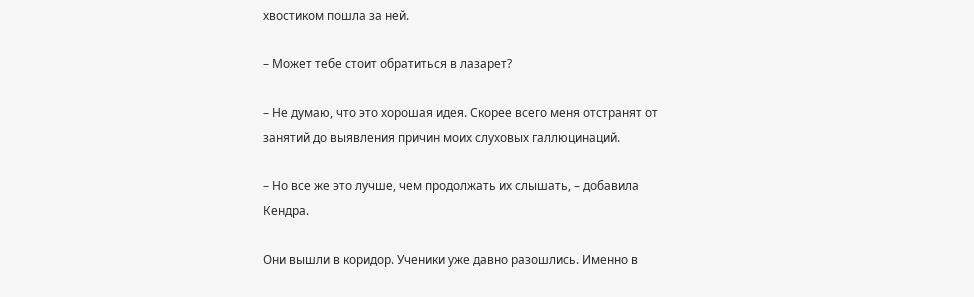хвостиком пошла за ней.

– Может тебе стоит обратиться в лазарет?

– Не думаю, что это хорошая идея. Скорее всего меня отстранят от занятий до выявления причин моих слуховых галлюцинаций.

– Но все же это лучше, чем продолжать их слышать, – добавила Кендра.

Они вышли в коридор. Ученики уже давно разошлись. Именно в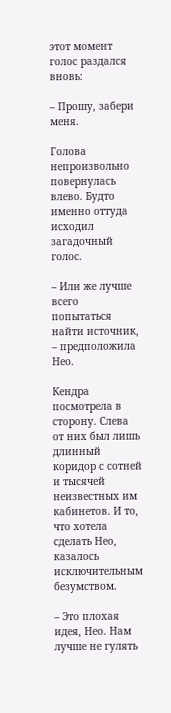этот момент голос раздался вновь:

– Прошу, забери меня.

Голова непроизвольно повернулась влево. Будто именно оттуда исходил загадочный голос.

– Или же лучше всего попытаться найти источник, – предположила Нео.

Кендра посмотрела в сторону. Слева от них был лишь длинный коридор с сотней и тысячей неизвестных им кабинетов. И то, что хотела сделать Нео, казалось исключительным безумством.

– Это плохая идея, Нео. Нам лучше не гулять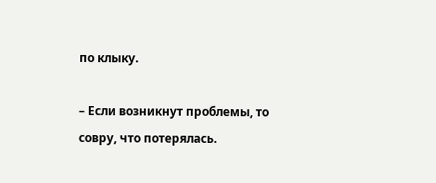по клыку.

– Если возникнут проблемы, то совру, что потерялась.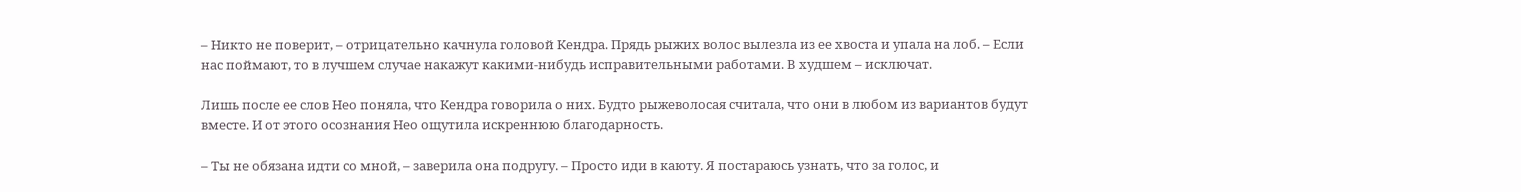– Никто не поверит, – отрицательно качнула головой Кендра. Прядь рыжих волос вылезла из ее хвоста и упала на лоб. – Если нас поймают, то в лучшем случае накажут какими-нибудь исправительными работами. В худшем – исключат.

Лишь после ее слов Нео поняла, что Кендра говорила о них. Будто рыжеволосая считала, что они в любом из вариантов будут вместе. И от этого осознания Нео ощутила искреннюю благодарность.

– Ты не обязана идти со мной, – заверила она подругу. – Просто иди в каюту. Я постараюсь узнать, что за голос, и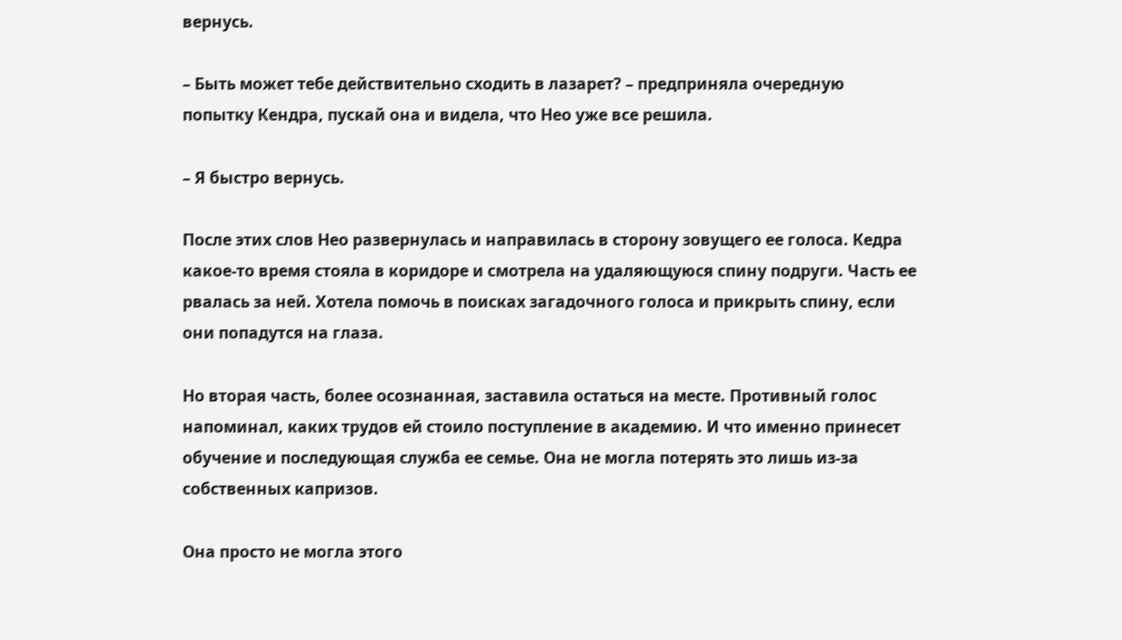вернусь.

– Быть может тебе действительно сходить в лазарет? – предприняла очередную попытку Кендра, пускай она и видела, что Нео уже все решила.

– Я быстро вернусь.

После этих слов Нео развернулась и направилась в сторону зовущего ее голоса. Кедра какое-то время стояла в коридоре и смотрела на удаляющуюся спину подруги. Часть ее рвалась за ней. Хотела помочь в поисках загадочного голоса и прикрыть спину, если они попадутся на глаза.

Но вторая часть, более осознанная, заставила остаться на месте. Противный голос напоминал, каких трудов ей стоило поступление в академию. И что именно принесет обучение и последующая служба ее семье. Она не могла потерять это лишь из-за собственных капризов.

Она просто не могла этого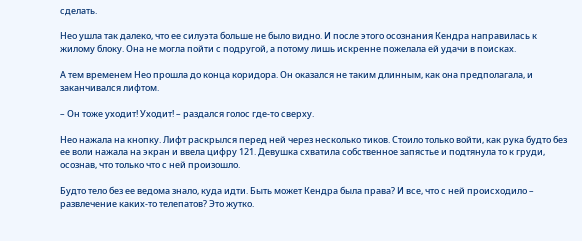сделать.

Нео ушла так далеко, что ее силуэта больше не было видно. И после этого осознания Кендра направилась к жилому блоку. Она не могла пойти с подругой, а потому лишь искренне пожелала ей удачи в поисках.

А тем временем Нео прошла до конца коридора. Он оказался не таким длинным, как она предполагала, и заканчивался лифтом.

– Он тоже уходит! Уходит! – раздался голос где-то сверху.

Нео нажала на кнопку. Лифт раскрылся перед ней через несколько тиков. Стоило только войти, как рука будто без ее воли нажала на экран и ввела цифру 121. Девушка схватила собственное запястье и подтянула то к груди, осознав, что только что с ней произошло.

Будто тело без ее ведома знало, куда идти. Быть может Кендра была права? И все, что с ней происходило – развлечение каких-то телепатов? Это жутко.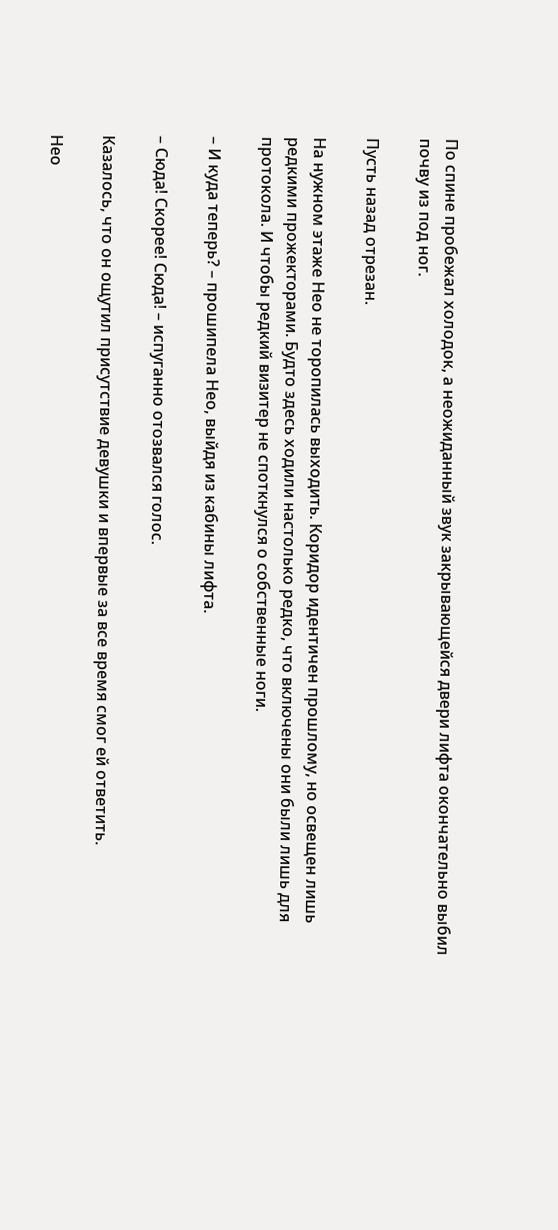По спине пробежал холодок, а неожиданный звук закрывающейся двери лифта окончательно выбил почву из под ног.

Пусть назад отрезан.

На нужном этаже Нео не торопилась выходить. Коридор идентичен прошлому, но освещен лишь редкими прожекторами. Будто здесь ходили настолько редко, что включены они были лишь для протокола. И чтобы редкий визитер не споткнулся о собственные ноги.

– И куда теперь? – прошипела Нео, выйдя из кабины лифта.

– Сюда! Скорее! Сюда! – испуганно отозвался голос.

Казалось, что он ощутил присутствие девушки и впервые за все время смог ей ответить.

Нео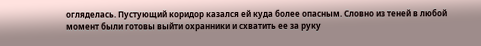огляделась. Пустующий коридор казался ей куда более опасным. Словно из теней в любой момент были готовы выйти охранники и схватить ее за руку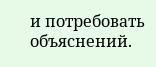и потребовать объяснений.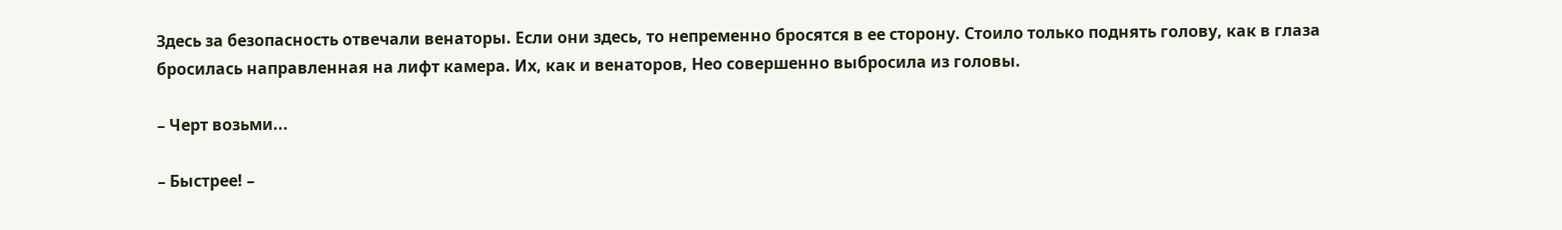Здесь за безопасность отвечали венаторы. Если они здесь, то непременно бросятся в ее сторону. Стоило только поднять голову, как в глаза бросилась направленная на лифт камера. Их, как и венаторов, Нео совершенно выбросила из головы.

– Черт возьми...

– Быстрее! –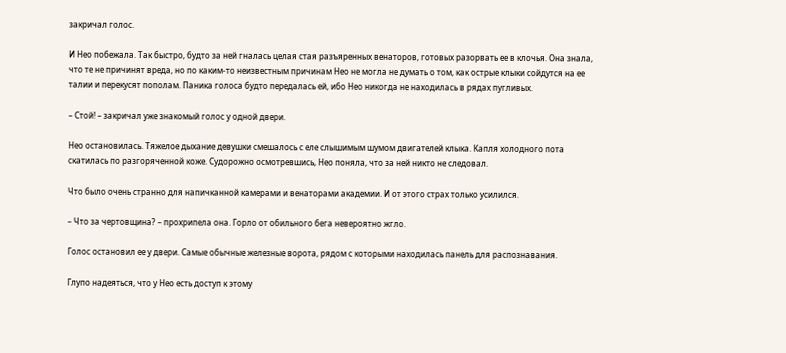закричал голос.

И Нео побежала. Так быстро, будто за ней гналась целая стая разъяренных венаторов, готовых разорвать ее в клочья. Она знала, что те не причинят вреда, но по каким-то неизвестным причинам Нео не могла не думать о том, как острые клыки сойдутся на ее талии и перекусят пополам. Паника голоса будто передалась ей, ибо Нео никогда не находилась в рядах пугливых.

– Стой! – закричал уже знакомый голос у одной двери.

Нео остановилась. Тяжелое дыхание девушки смешалось с еле слышимым шумом двигателей клыка. Капля холодного пота скатилась по разгоряченной коже. Судорожно осмотревшись, Нео поняла, что за ней никто не следовал.

Что было очень странно для напичканной камерами и венаторами академии. И от этого страх только усилился.

– Что за чертовщина? – прохрипела она. Горло от обильного бега невероятно жгло.

Голос остановил ее у двери. Самые обычные железные ворота, рядом с которыми находилась панель для распознавания.

Глупо надеяться, что у Нео есть доступ к этому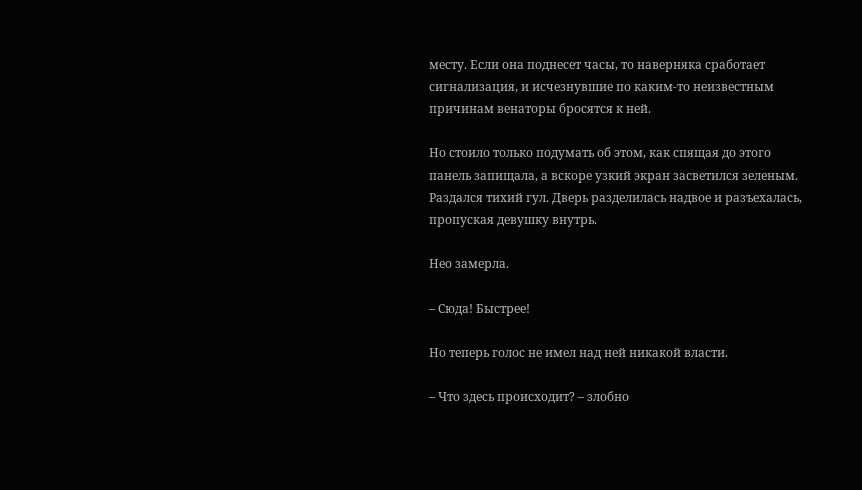месту. Если она поднесет часы, то наверняка сработает сигнализация, и исчезнувшие по каким-то неизвестным причинам венаторы бросятся к ней.

Но стоило только подумать об этом, как спящая до этого панель запищала, а вскоре узкий экран засветился зеленым. Раздался тихий гул. Дверь разделилась надвое и разъехалась, пропуская девушку внутрь.

Нео замерла.

– Сюда! Быстрее!

Но теперь голос не имел над ней никакой власти.

– Что здесь происходит? – злобно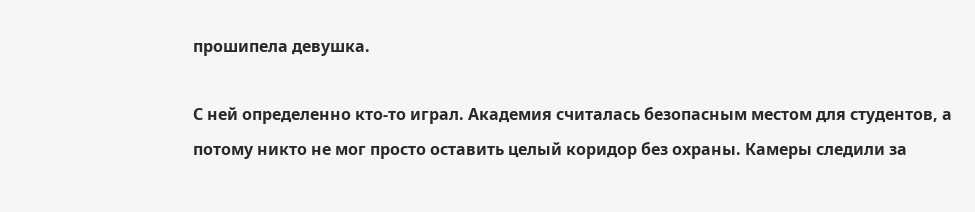прошипела девушка.

С ней определенно кто-то играл. Академия считалась безопасным местом для студентов, а потому никто не мог просто оставить целый коридор без охраны. Камеры следили за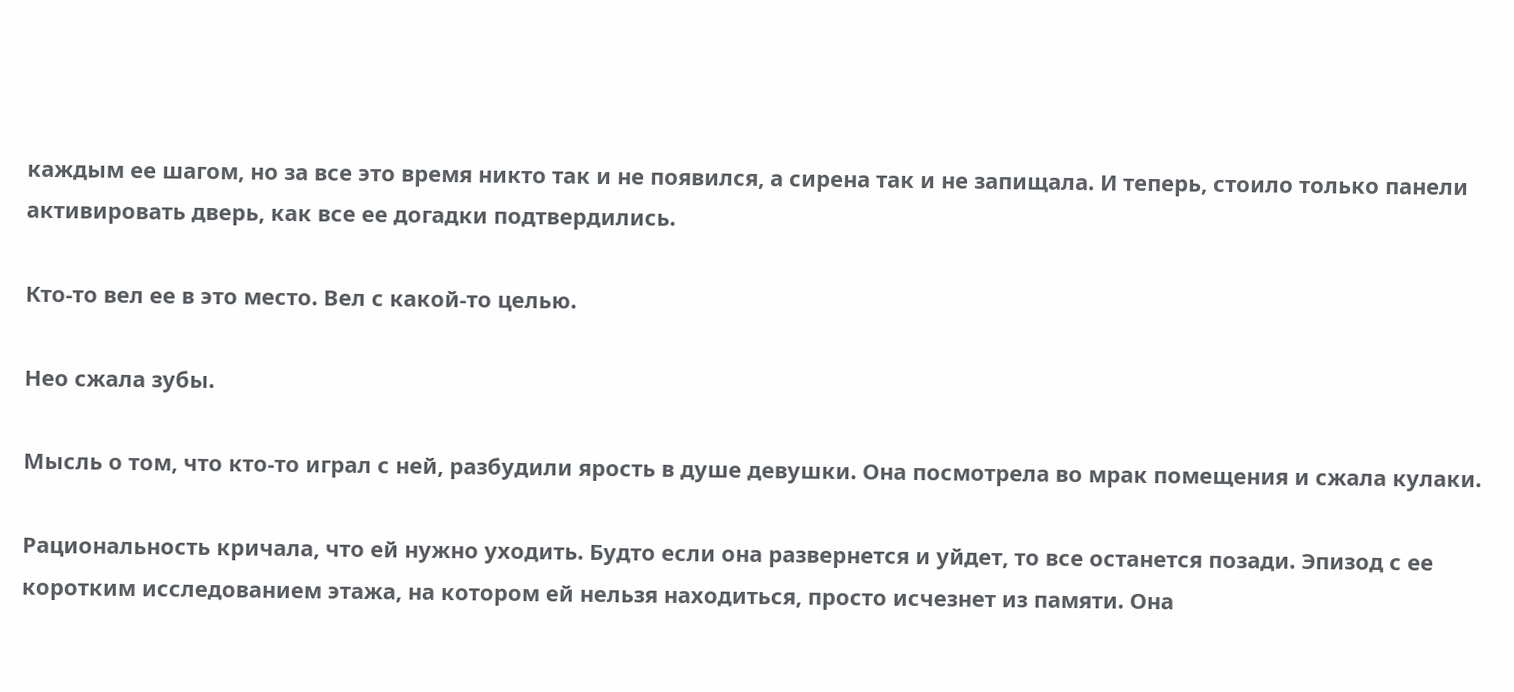каждым ее шагом, но за все это время никто так и не появился, а сирена так и не запищала. И теперь, стоило только панели активировать дверь, как все ее догадки подтвердились.

Кто-то вел ее в это место. Вел с какой-то целью.

Нео сжала зубы.

Мысль о том, что кто-то играл с ней, разбудили ярость в душе девушки. Она посмотрела во мрак помещения и сжала кулаки.

Рациональность кричала, что ей нужно уходить. Будто если она развернется и уйдет, то все останется позади. Эпизод с ее коротким исследованием этажа, на котором ей нельзя находиться, просто исчезнет из памяти. Она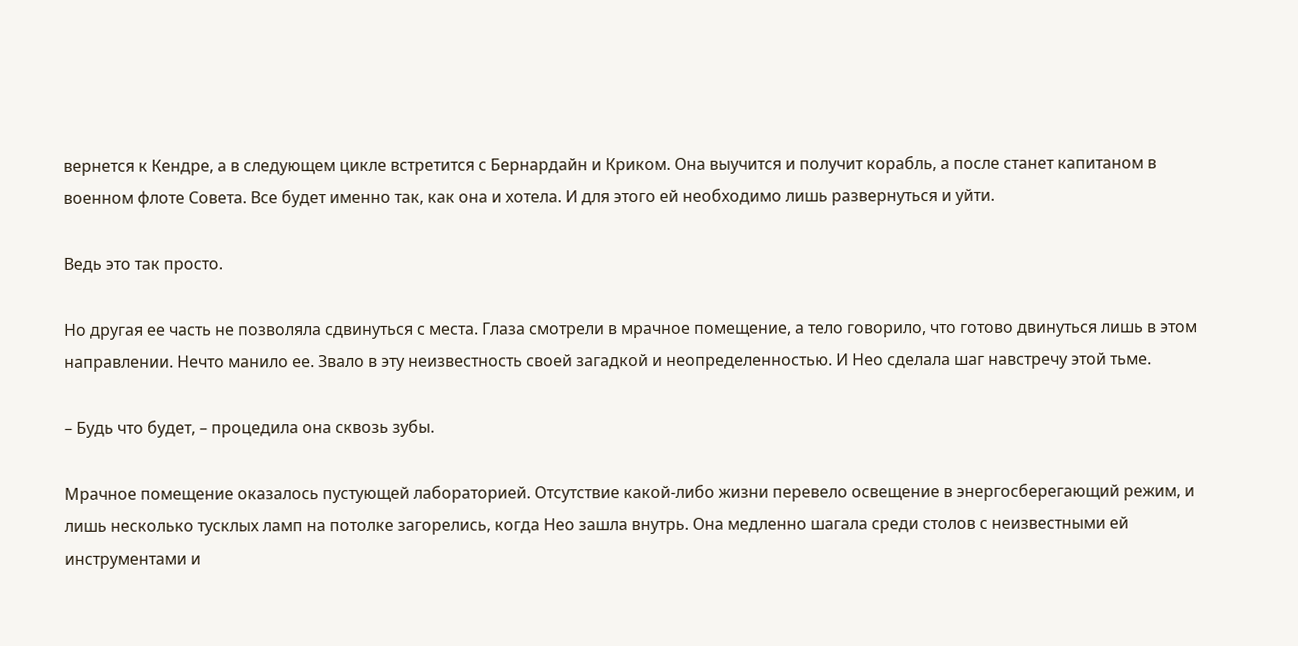вернется к Кендре, а в следующем цикле встретится с Бернардайн и Криком. Она выучится и получит корабль, а после станет капитаном в военном флоте Совета. Все будет именно так, как она и хотела. И для этого ей необходимо лишь развернуться и уйти.

Ведь это так просто.

Но другая ее часть не позволяла сдвинуться с места. Глаза смотрели в мрачное помещение, а тело говорило, что готово двинуться лишь в этом направлении. Нечто манило ее. Звало в эту неизвестность своей загадкой и неопределенностью. И Нео сделала шаг навстречу этой тьме.

– Будь что будет, – процедила она сквозь зубы.

Мрачное помещение оказалось пустующей лабораторией. Отсутствие какой-либо жизни перевело освещение в энергосберегающий режим, и лишь несколько тусклых ламп на потолке загорелись, когда Нео зашла внутрь. Она медленно шагала среди столов с неизвестными ей инструментами и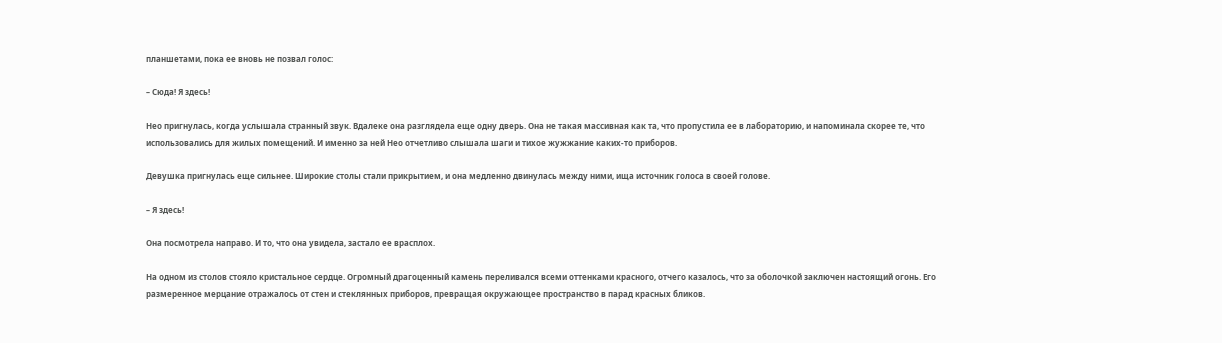планшетами, пока ее вновь не позвал голос:

– Сюда! Я здесь!

Нео пригнулась, когда услышала странный звук. Вдалеке она разглядела еще одну дверь. Она не такая массивная как та, что пропустила ее в лабораторию, и напоминала скорее те, что использовались для жилых помещений. И именно за ней Нео отчетливо слышала шаги и тихое жужжание каких-то приборов.

Девушка пригнулась еще сильнее. Широкие столы стали прикрытием, и она медленно двинулась между ними, ища источник голоса в своей голове.

– Я здесь!

Она посмотрела направо. И то, что она увидела, застало ее врасплох.

На одном из столов стояло кристальное сердце. Огромный драгоценный камень переливался всеми оттенками красного, отчего казалось, что за оболочкой заключен настоящий огонь. Его размеренное мерцание отражалось от стен и стеклянных приборов, превращая окружающее пространство в парад красных бликов.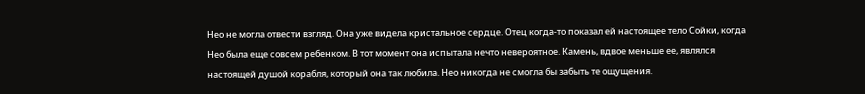Нео не могла отвести взгляд. Она уже видела кристальное сердце. Отец когда-то показал ей настоящее тело Сойки, когда Нео была еще совсем ребенком. В тот момент она испытала нечто невероятное. Камень, вдвое меньше ее, являлся настоящей душой корабля, который она так любила. Нео никогда не смогла бы забыть те ощущения.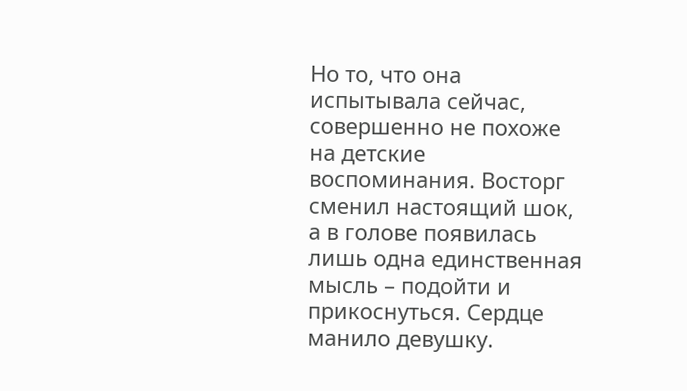Но то, что она испытывала сейчас, совершенно не похоже на детские воспоминания. Восторг сменил настоящий шок, а в голове появилась лишь одна единственная мысль – подойти и прикоснуться. Сердце манило девушку.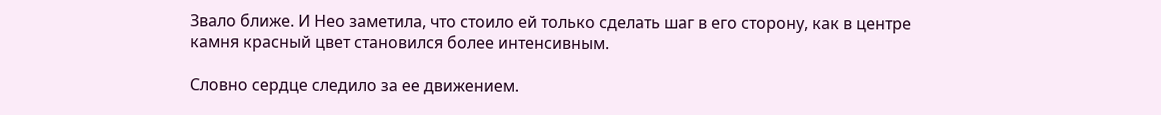Звало ближе. И Нео заметила, что стоило ей только сделать шаг в его сторону, как в центре камня красный цвет становился более интенсивным.

Словно сердце следило за ее движением.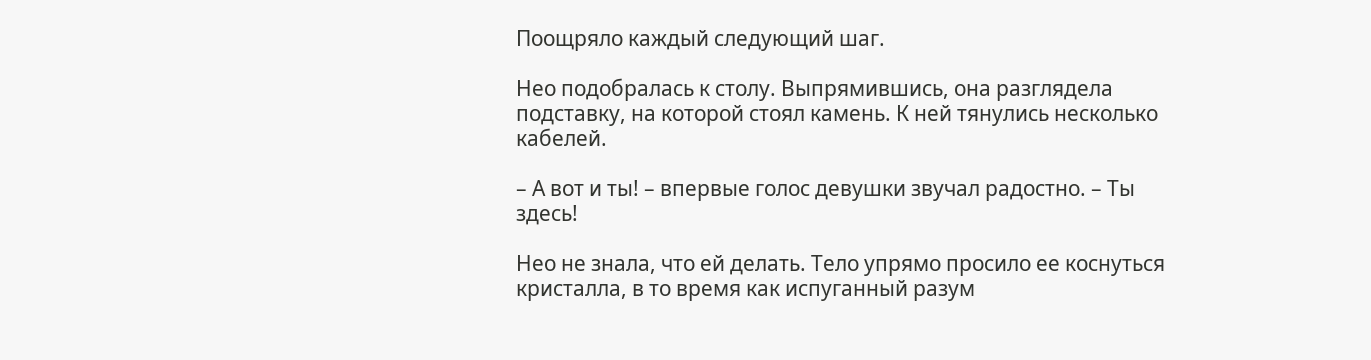Поощряло каждый следующий шаг.

Нео подобралась к столу. Выпрямившись, она разглядела подставку, на которой стоял камень. К ней тянулись несколько кабелей.

– А вот и ты! – впервые голос девушки звучал радостно. – Ты здесь!

Нео не знала, что ей делать. Тело упрямо просило ее коснуться кристалла, в то время как испуганный разум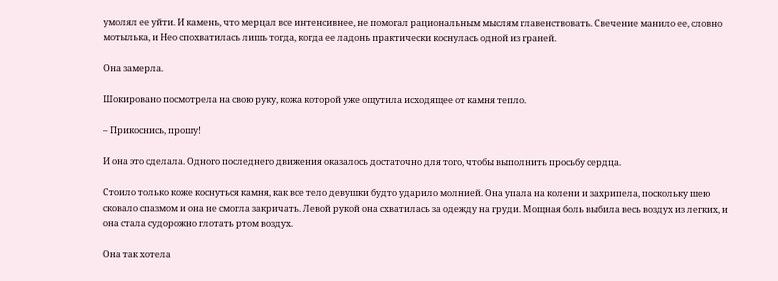умолял ее уйти. И камень, что мерцал все интенсивнее, не помогал рациональным мыслям главенствовать. Свечение манило ее, словно мотылька, и Нео спохватилась лишь тогда, когда ее ладонь практически коснулась одной из граней.

Она замерла.

Шокировано посмотрела на свою руку, кожа которой уже ощутила исходящее от камня тепло.

– Прикоснись, прошу!

И она это сделала. Одного последнего движения оказалось достаточно для того, чтобы выполнить просьбу сердца.

Стоило только коже коснуться камня, как все тело девушки будто ударило молнией. Она упала на колени и захрипела, поскольку шею сковало спазмом и она не смогла закричать. Левой рукой она схватилась за одежду на груди. Мощная боль выбила весь воздух из легких, и она стала судорожно глотать ртом воздух.

Она так хотела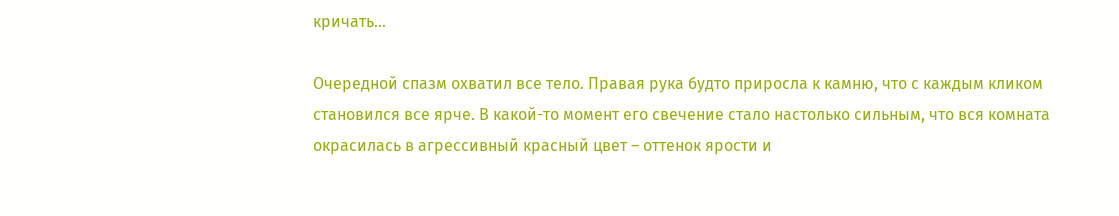кричать...

Очередной спазм охватил все тело. Правая рука будто приросла к камню, что с каждым кликом становился все ярче. В какой-то момент его свечение стало настолько сильным, что вся комната окрасилась в агрессивный красный цвет – оттенок ярости и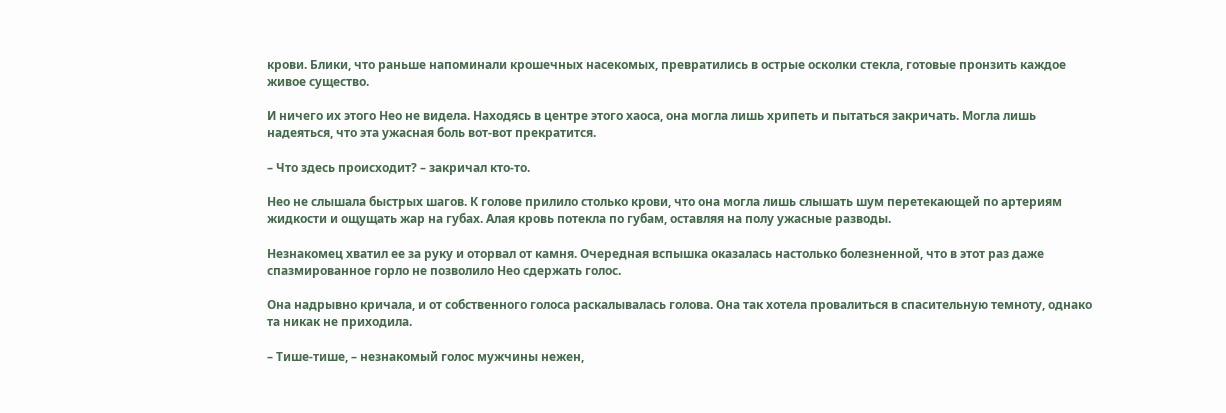крови. Блики, что раньше напоминали крошечных насекомых, превратились в острые осколки стекла, готовые пронзить каждое живое существо.

И ничего их этого Нео не видела. Находясь в центре этого хаоса, она могла лишь хрипеть и пытаться закричать. Могла лишь надеяться, что эта ужасная боль вот-вот прекратится.

– Что здесь происходит? – закричал кто-то.

Нео не слышала быстрых шагов. К голове прилило столько крови, что она могла лишь слышать шум перетекающей по артериям жидкости и ощущать жар на губах. Алая кровь потекла по губам, оставляя на полу ужасные разводы.

Незнакомец хватил ее за руку и оторвал от камня. Очередная вспышка оказалась настолько болезненной, что в этот раз даже спазмированное горло не позволило Нео сдержать голос.

Она надрывно кричала, и от собственного голоса раскалывалась голова. Она так хотела провалиться в спасительную темноту, однако та никак не приходила.

– Тише-тише, – незнакомый голос мужчины нежен,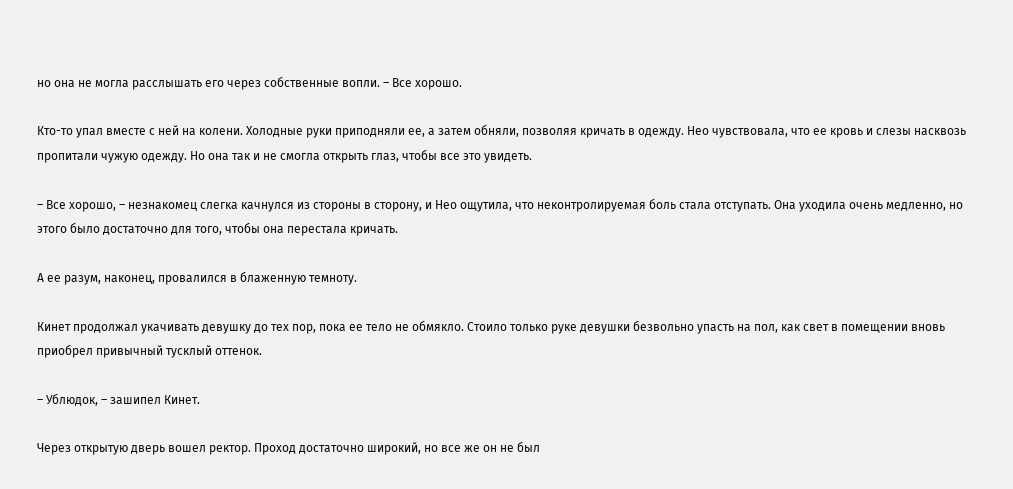но она не могла расслышать его через собственные вопли. – Все хорошо.

Кто-то упал вместе с ней на колени. Холодные руки приподняли ее, а затем обняли, позволяя кричать в одежду. Нео чувствовала, что ее кровь и слезы насквозь пропитали чужую одежду. Но она так и не смогла открыть глаз, чтобы все это увидеть.

– Все хорошо, – незнакомец слегка качнулся из стороны в сторону, и Нео ощутила, что неконтролируемая боль стала отступать. Она уходила очень медленно, но этого было достаточно для того, чтобы она перестала кричать.

А ее разум, наконец, провалился в блаженную темноту.

Кинет продолжал укачивать девушку до тех пор, пока ее тело не обмякло. Стоило только руке девушки безвольно упасть на пол, как свет в помещении вновь приобрел привычный тусклый оттенок.

– Ублюдок, – зашипел Кинет.

Через открытую дверь вошел ректор. Проход достаточно широкий, но все же он не был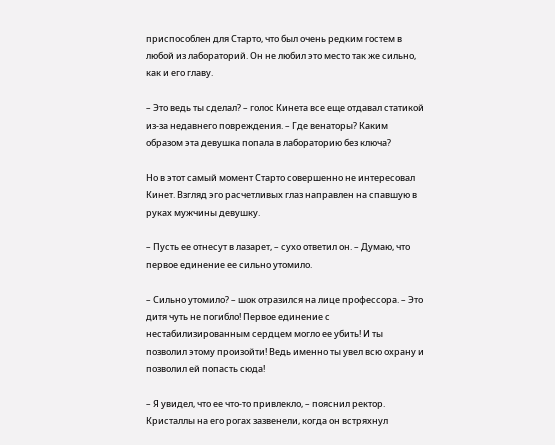приспособлен для Старто, что был очень редким гостем в любой из лабораторий. Он не любил это место так же сильно, как и его главу.

– Это ведь ты сделал? – голос Кинета все еще отдавал статикой из-за недавнего повреждения. – Где венаторы? Каким образом эта девушка попала в лабораторию без ключа?

Но в этот самый момент Старто совершенно не интересовал Кинет. Взгляд эго расчетливых глаз направлен на спавшую в руках мужчины девушку.

– Пусть ее отнесут в лазарет, – сухо ответил он. – Думаю, что первое единение ее сильно утомило.

– Сильно утомило? – шок отразился на лице профессора. – Это дитя чуть не погибло! Первое единение с нестабилизированным сердцем могло ее убить! И ты позволил этому произойти! Ведь именно ты увел всю охрану и позволил ей попасть сюда!

– Я увидел, что ее что-то привлекло, – пояснил ректор. Кристаллы на его рогах зазвенели, когда он встряхнул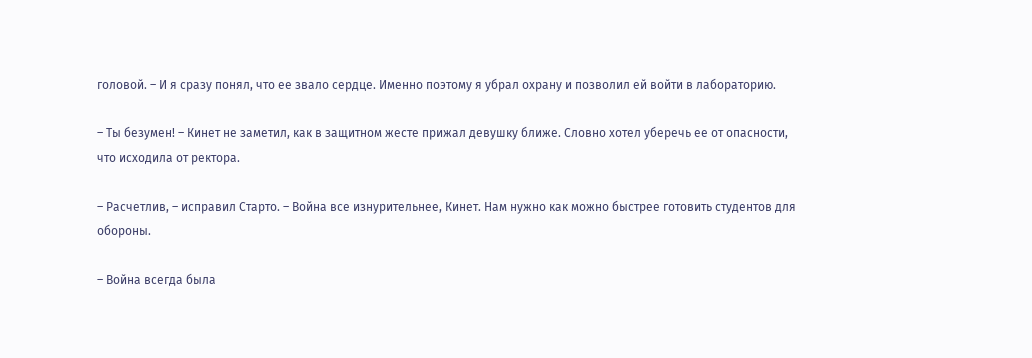головой. – И я сразу понял, что ее звало сердце. Именно поэтому я убрал охрану и позволил ей войти в лабораторию.

– Ты безумен! – Кинет не заметил, как в защитном жесте прижал девушку ближе. Словно хотел уберечь ее от опасности, что исходила от ректора.

– Расчетлив, – исправил Старто. – Война все изнурительнее, Кинет. Нам нужно как можно быстрее готовить студентов для обороны.

– Война всегда была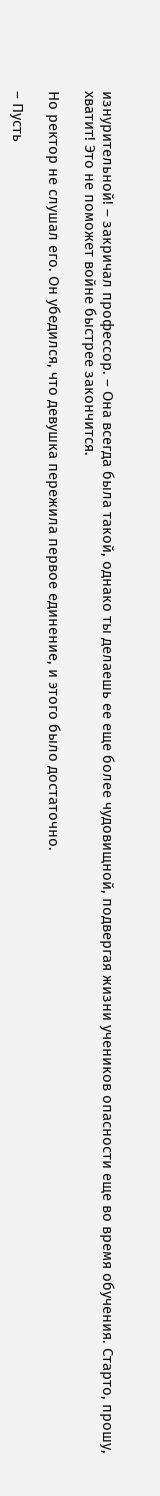изнурительной! – закричал профессор. – Она всегда была такой, однако ты делаешь ее еще более чудовищной, подвергая жизни учеников опасности еще во время обучения. Старто, прошу, хватит! Это не поможет войне быстрее закончится.

Но ректор не слушал его. Он убедился, что девушка пережила первое единение, и этого было достаточно.

– Пусть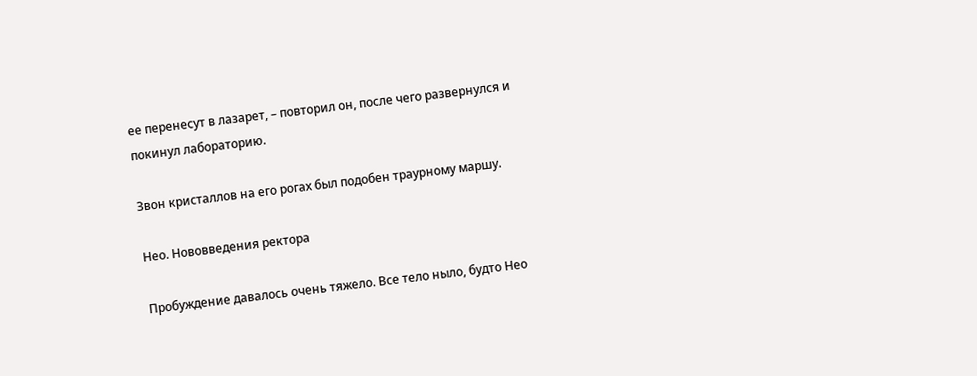ее перенесут в лазарет, – повторил он, после чего развернулся и покинул лабораторию.

Звон кристаллов на его рогах был подобен траурному маршу.

Нео. Нововведения ректора

Пробуждение давалось очень тяжело. Все тело ныло, будто Нео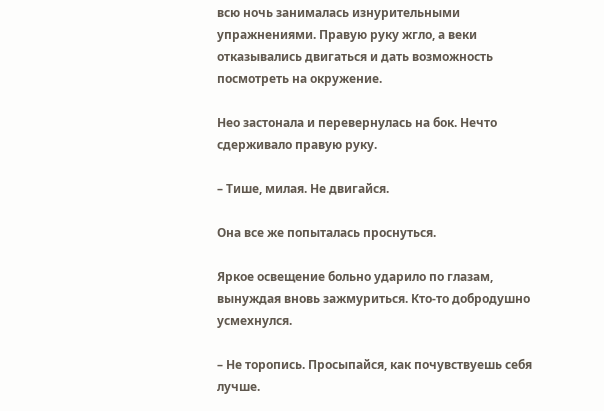всю ночь занималась изнурительными упражнениями. Правую руку жгло, а веки отказывались двигаться и дать возможность посмотреть на окружение.

Нео застонала и перевернулась на бок. Нечто сдерживало правую руку.

– Тише, милая. Не двигайся.

Она все же попыталась проснуться.

Яркое освещение больно ударило по глазам, вынуждая вновь зажмуриться. Кто-то добродушно усмехнулся.

– Не торопись. Просыпайся, как почувствуешь себя лучше.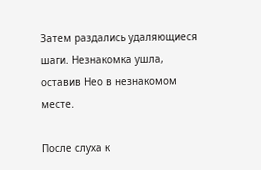Затем раздались удаляющиеся шаги. Незнакомка ушла, оставив Нео в незнакомом месте.

После слуха к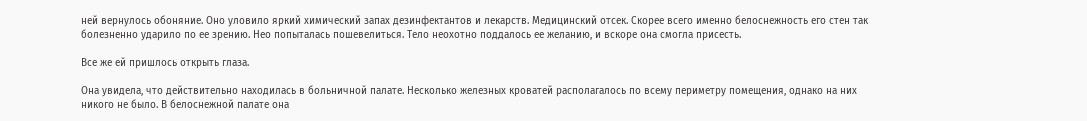ней вернулось обоняние. Оно уловило яркий химический запах дезинфектантов и лекарств. Медицинский отсек. Скорее всего именно белоснежность его стен так болезненно ударило по ее зрению. Нео попыталась пошевелиться. Тело неохотно поддалось ее желанию, и вскоре она смогла присесть.

Все же ей пришлось открыть глаза.

Она увидела, что действительно находилась в больничной палате. Несколько железных кроватей располагалось по всему периметру помещения, однако на них никого не было. В белоснежной палате она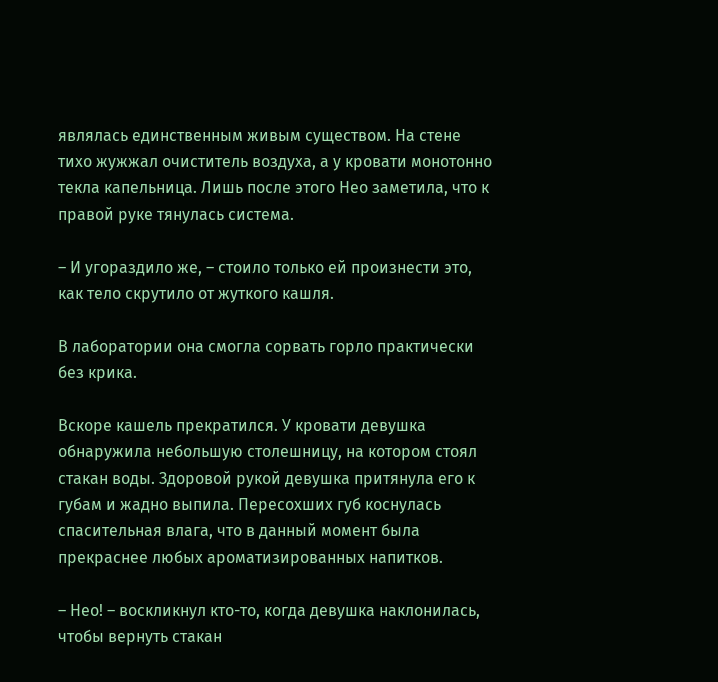являлась единственным живым существом. На стене тихо жужжал очиститель воздуха, а у кровати монотонно текла капельница. Лишь после этого Нео заметила, что к правой руке тянулась система.

– И угораздило же, – стоило только ей произнести это, как тело скрутило от жуткого кашля.

В лаборатории она смогла сорвать горло практически без крика.

Вскоре кашель прекратился. У кровати девушка обнаружила небольшую столешницу, на котором стоял стакан воды. Здоровой рукой девушка притянула его к губам и жадно выпила. Пересохших губ коснулась спасительная влага, что в данный момент была прекраснее любых ароматизированных напитков.

– Нео! – воскликнул кто-то, когда девушка наклонилась, чтобы вернуть стакан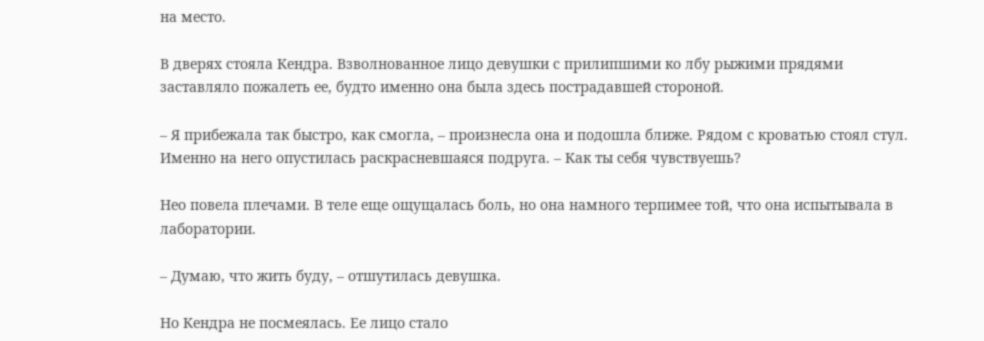на место.

В дверях стояла Кендра. Взволнованное лицо девушки с прилипшими ко лбу рыжими прядями заставляло пожалеть ее, будто именно она была здесь пострадавшей стороной.

– Я прибежала так быстро, как смогла, – произнесла она и подошла ближе. Рядом с кроватью стоял стул. Именно на него опустилась раскрасневшаяся подруга. – Как ты себя чувствуешь?

Нео повела плечами. В теле еще ощущалась боль, но она намного терпимее той, что она испытывала в лаборатории.

– Думаю, что жить буду, – отшутилась девушка.

Но Кендра не посмеялась. Ее лицо стало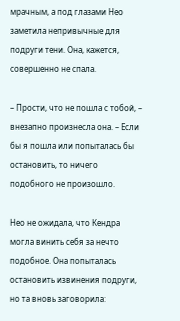мрачным, а под глазами Нео заметила непривычные для подруги тени. Она, кажется, совершенно не спала.

– Прости, что не пошла с тобой, – внезапно произнесла она. – Если бы я пошла или попыталась бы остановить, то ничего подобного не произошло.

Нео не ожидала, что Кендра могла винить себя за нечто подобное. Она попыталась остановить извинения подруги, но та вновь заговорила: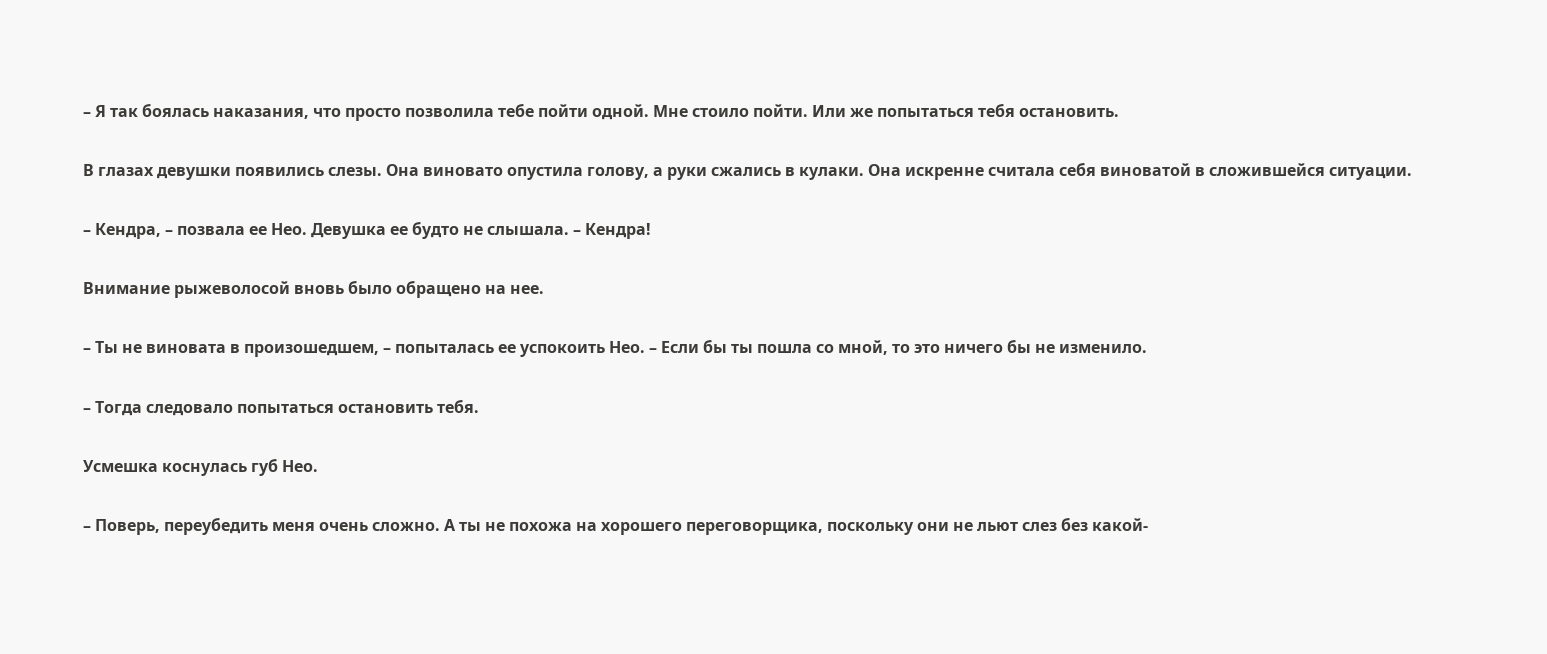– Я так боялась наказания, что просто позволила тебе пойти одной. Мне стоило пойти. Или же попытаться тебя остановить.

В глазах девушки появились слезы. Она виновато опустила голову, а руки сжались в кулаки. Она искренне считала себя виноватой в сложившейся ситуации.

– Кендра, – позвала ее Нео. Девушка ее будто не слышала. – Кендра!

Внимание рыжеволосой вновь было обращено на нее.

– Ты не виновата в произошедшем, – попыталась ее успокоить Нео. – Если бы ты пошла со мной, то это ничего бы не изменило.

– Тогда следовало попытаться остановить тебя.

Усмешка коснулась губ Нео.

– Поверь, переубедить меня очень сложно. А ты не похожа на хорошего переговорщика, поскольку они не льют слез без какой-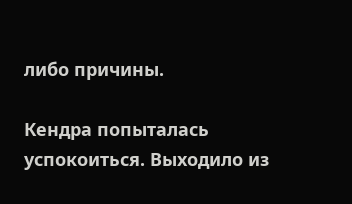либо причины.

Кендра попыталась успокоиться. Выходило из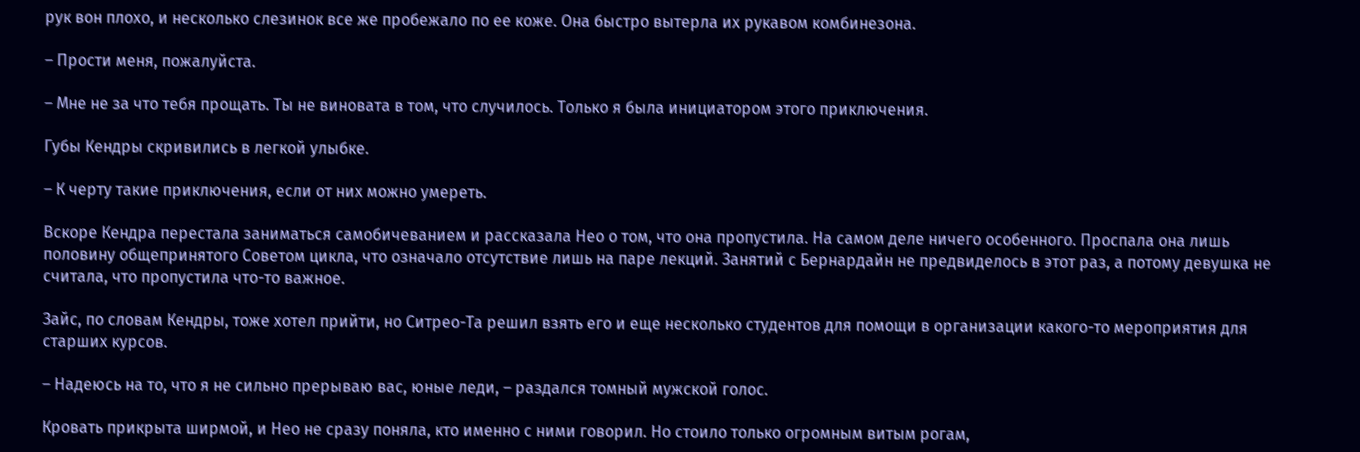рук вон плохо, и несколько слезинок все же пробежало по ее коже. Она быстро вытерла их рукавом комбинезона.

– Прости меня, пожалуйста.

– Мне не за что тебя прощать. Ты не виновата в том, что случилось. Только я была инициатором этого приключения.

Губы Кендры скривились в легкой улыбке.

– К черту такие приключения, если от них можно умереть.

Вскоре Кендра перестала заниматься самобичеванием и рассказала Нео о том, что она пропустила. На самом деле ничего особенного. Проспала она лишь половину общепринятого Советом цикла, что означало отсутствие лишь на паре лекций. Занятий с Бернардайн не предвиделось в этот раз, а потому девушка не считала, что пропустила что-то важное.

Зайс, по словам Кендры, тоже хотел прийти, но Ситрео-Та решил взять его и еще несколько студентов для помощи в организации какого-то мероприятия для старших курсов.

– Надеюсь на то, что я не сильно прерываю вас, юные леди, – раздался томный мужской голос.

Кровать прикрыта ширмой, и Нео не сразу поняла, кто именно с ними говорил. Но стоило только огромным витым рогам,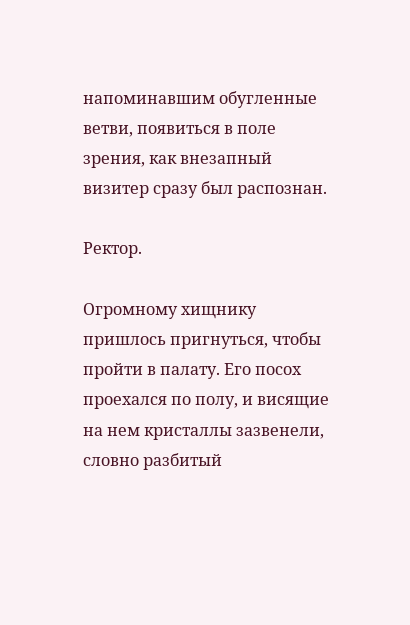напоминавшим обугленные ветви, появиться в поле зрения, как внезапный визитер сразу был распознан.

Ректор.

Огромному хищнику пришлось пригнуться, чтобы пройти в палату. Его посох проехался по полу, и висящие на нем кристаллы зазвенели, словно разбитый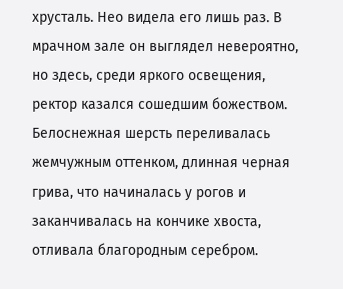хрусталь. Нео видела его лишь раз. В мрачном зале он выглядел невероятно, но здесь, среди яркого освещения, ректор казался сошедшим божеством. Белоснежная шерсть переливалась жемчужным оттенком, длинная черная грива, что начиналась у рогов и заканчивалась на кончике хвоста, отливала благородным серебром.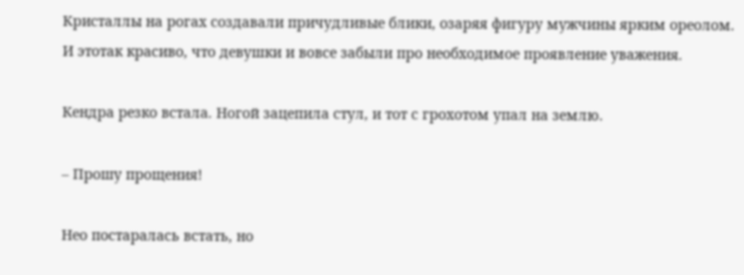Кристаллы на рогах создавали причудливые блики, озаряя фигуру мужчины ярким ореолом. И этотак красиво, что девушки и вовсе забыли про необходимое проявление уважения.

Кендра резко встала. Ногой зацепила стул, и тот с грохотом упал на землю.

– Прошу прощения!

Нео постаралась встать, но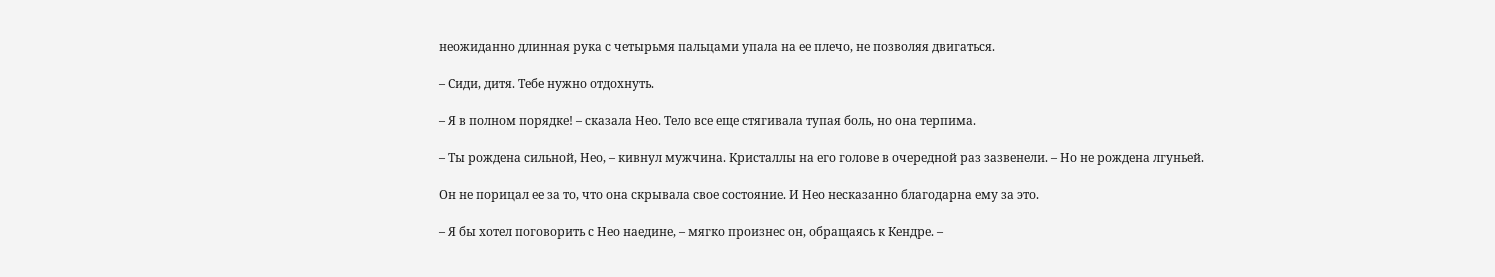неожиданно длинная рука с четырьмя пальцами упала на ее плечо, не позволяя двигаться.

– Сиди, дитя. Тебе нужно отдохнуть.

– Я в полном порядке! – сказала Нео. Тело все еще стягивала тупая боль, но она терпима.

– Ты рождена сильной, Нео, – кивнул мужчина. Кристаллы на его голове в очередной раз зазвенели. – Но не рождена лгуньей.

Он не порицал ее за то, что она скрывала свое состояние. И Нео несказанно благодарна ему за это.

– Я бы хотел поговорить с Нео наедине, – мягко произнес он, обращаясь к Кендре. –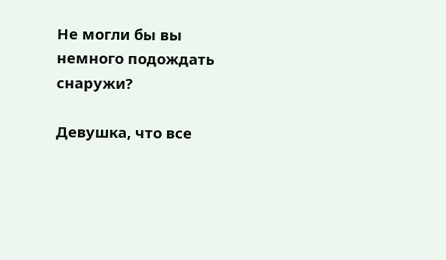Не могли бы вы немного подождать снаружи?

Девушка, что все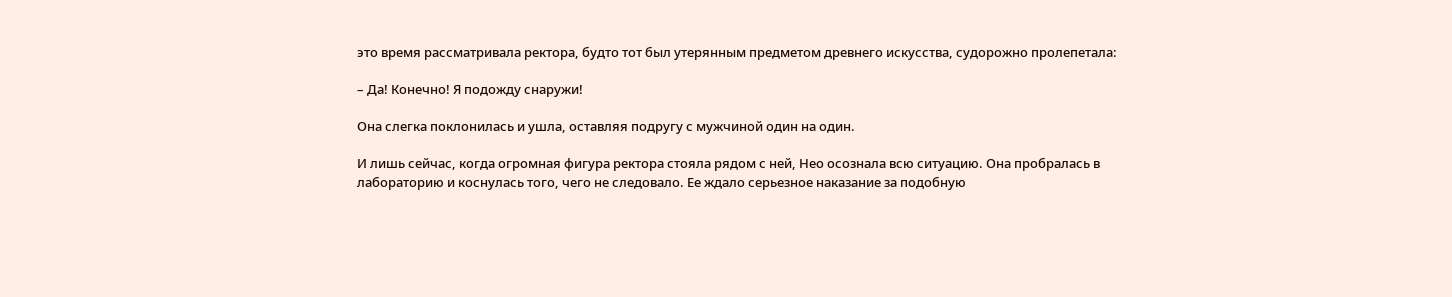это время рассматривала ректора, будто тот был утерянным предметом древнего искусства, судорожно пролепетала:

– Да! Конечно! Я подожду снаружи!

Она слегка поклонилась и ушла, оставляя подругу с мужчиной один на один.

И лишь сейчас, когда огромная фигура ректора стояла рядом с ней, Нео осознала всю ситуацию. Она пробралась в лабораторию и коснулась того, чего не следовало. Ее ждало серьезное наказание за подобную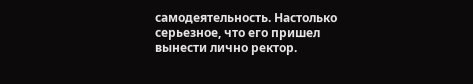самодеятельность. Настолько серьезное, что его пришел вынести лично ректор.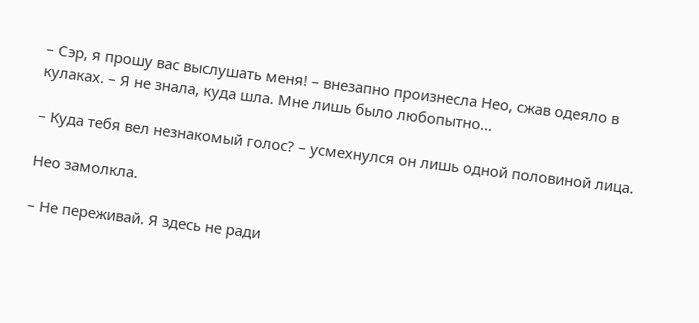– Сэр, я прошу вас выслушать меня! – внезапно произнесла Нео, сжав одеяло в кулаках. – Я не знала, куда шла. Мне лишь было любопытно...

– Куда тебя вел незнакомый голос? – усмехнулся он лишь одной половиной лица.

Нео замолкла.

– Не переживай. Я здесь не ради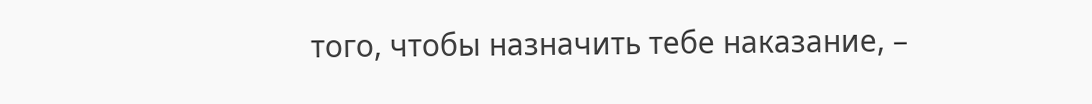того, чтобы назначить тебе наказание, –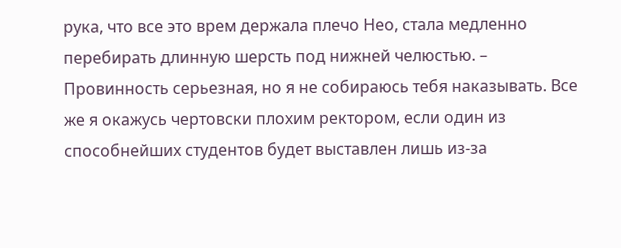рука, что все это врем держала плечо Нео, стала медленно перебирать длинную шерсть под нижней челюстью. – Провинность серьезная, но я не собираюсь тебя наказывать. Все же я окажусь чертовски плохим ректором, если один из способнейших студентов будет выставлен лишь из-за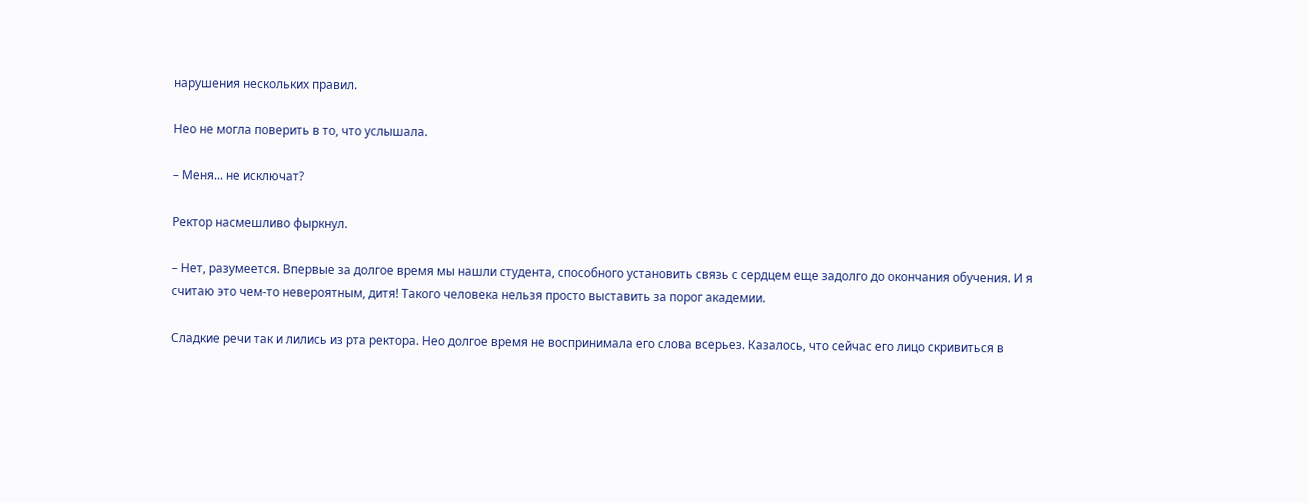нарушения нескольких правил.

Нео не могла поверить в то, что услышала.

– Меня... не исключат?

Ректор насмешливо фыркнул.

– Нет, разумеется. Впервые за долгое время мы нашли студента, способного установить связь с сердцем еще задолго до окончания обучения. И я считаю это чем-то невероятным, дитя! Такого человека нельзя просто выставить за порог академии.

Сладкие речи так и лились из рта ректора. Нео долгое время не воспринимала его слова всерьез. Казалось, что сейчас его лицо скривиться в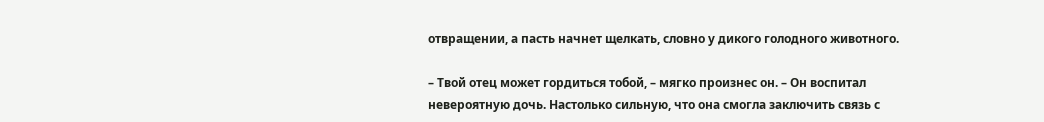отвращении, а пасть начнет щелкать, словно у дикого голодного животного.

– Твой отец может гордиться тобой, – мягко произнес он. – Он воспитал невероятную дочь. Настолько сильную, что она смогла заключить связь с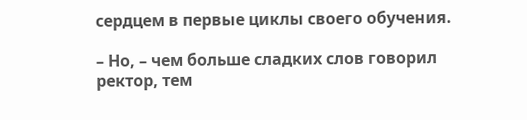сердцем в первые циклы своего обучения.

– Но, – чем больше сладких слов говорил ректор, тем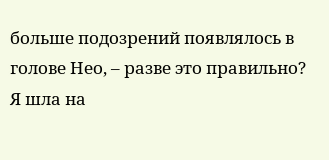больше подозрений появлялось в голове Нео, – разве это правильно? Я шла на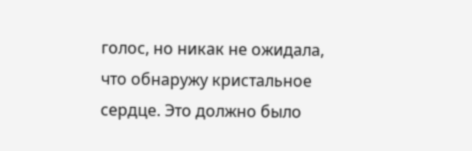голос, но никак не ожидала, что обнаружу кристальное сердце. Это должно было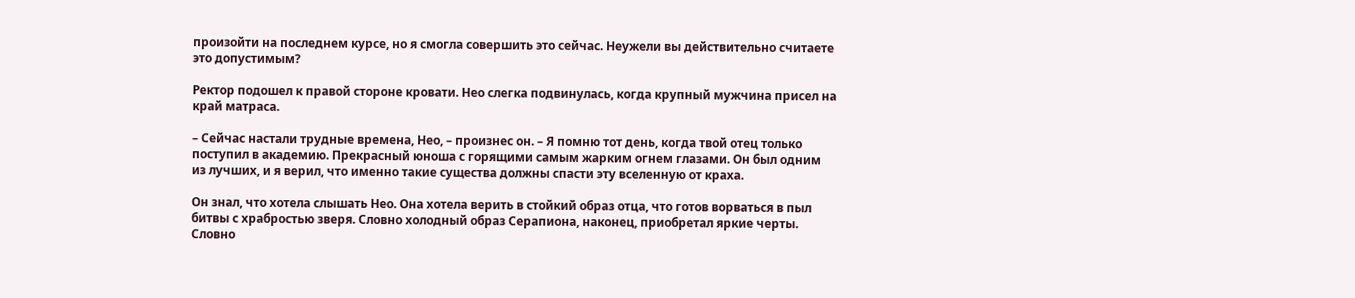произойти на последнем курсе, но я смогла совершить это сейчас. Неужели вы действительно считаете это допустимым?

Ректор подошел к правой стороне кровати. Нео слегка подвинулась, когда крупный мужчина присел на край матраса.

– Сейчас настали трудные времена, Нео, – произнес он. – Я помню тот день, когда твой отец только поступил в академию. Прекрасный юноша с горящими самым жарким огнем глазами. Он был одним из лучших, и я верил, что именно такие существа должны спасти эту вселенную от краха.

Он знал, что хотела слышать Нео. Она хотела верить в стойкий образ отца, что готов ворваться в пыл битвы с храбростью зверя. Словно холодный образ Серапиона, наконец, приобретал яркие черты. Словно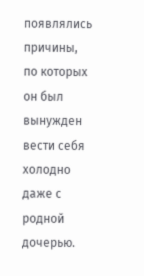появлялись причины, по которых он был вынужден вести себя холодно даже с родной дочерью.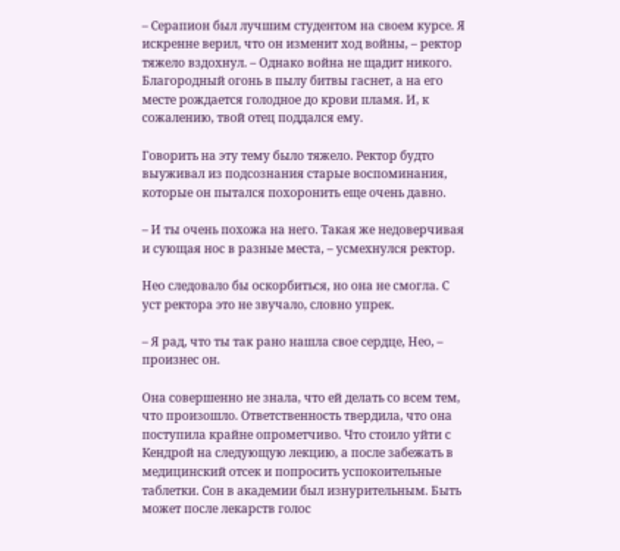– Серапион был лучшим студентом на своем курсе. Я искренне верил, что он изменит ход войны, – ректор тяжело вздохнул. – Однако война не щадит никого. Благородный огонь в пылу битвы гаснет, а на его месте рождается голодное до крови пламя. И, к сожалению, твой отец поддался ему.

Говорить на эту тему было тяжело. Ректор будто выуживал из подсознания старые воспоминания, которые он пытался похоронить еще очень давно.

– И ты очень похожа на него. Такая же недоверчивая и сующая нос в разные места, – усмехнулся ректор.

Нео следовало бы оскорбиться, но она не смогла. С уст ректора это не звучало, словно упрек.

– Я рад, что ты так рано нашла свое сердце, Нео, – произнес он.

Она совершенно не знала, что ей делать со всем тем, что произошло. Ответственность твердила, что она поступила крайне опрометчиво. Что стоило уйти с Кендрой на следующую лекцию, а после забежать в медицинский отсек и попросить успокоительные таблетки. Сон в академии был изнурительным. Быть может после лекарств голос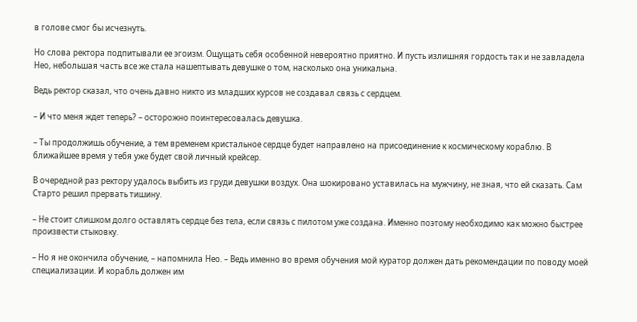в голове смог бы исчезнуть.

Но слова ректора подпитывали ее эгоизм. Ощущать себя особенной невероятно приятно. И пусть излишняя гордость так и не завладела Нео, небольшая часть все же стала нашептывать девушке о том, насколько она уникальна.

Ведь ректор сказал, что очень давно никто из младших курсов не создавал связь с сердцем.

– И что меня ждет теперь? – осторожно поинтересовалась девушка.

– Ты продолжишь обучение, а тем временем кристальное сердце будет направлено на присоединение к космическому кораблю. В ближайшее время у тебя уже будет свой личный крейсер.

В очередной раз ректору удалось выбить из груди девушки воздух. Она шокировано уставилась на мужчину, не зная, что ей сказать. Сам Старто решил прервать тишину.

– Не стоит слишком долго оставлять сердце без тела, если связь с пилотом уже создана. Именно поэтому необходимо как можно быстрее произвести стыковку.

– Но я не окончила обучение, – напомнила Нео. – Ведь именно во время обучения мой куратор должен дать рекомендации по поводу моей специализации. И корабль должен им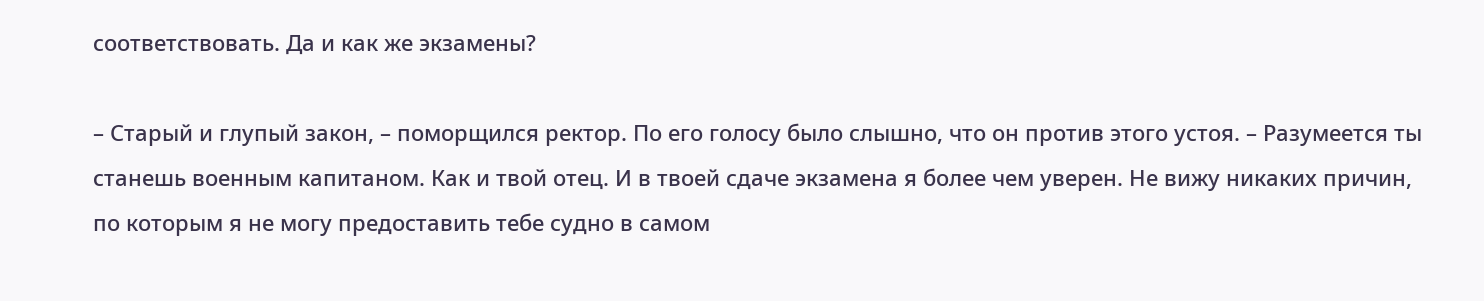соответствовать. Да и как же экзамены?

– Старый и глупый закон, – поморщился ректор. По его голосу было слышно, что он против этого устоя. – Разумеется ты станешь военным капитаном. Как и твой отец. И в твоей сдаче экзамена я более чем уверен. Не вижу никаких причин, по которым я не могу предоставить тебе судно в самом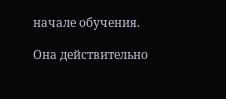начале обучения.

Она действительно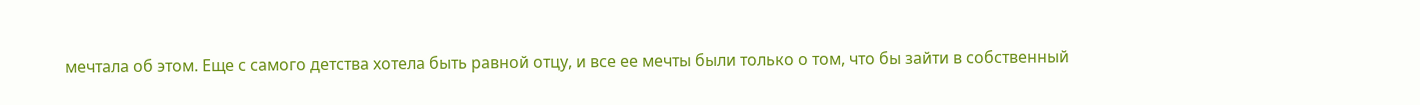мечтала об этом. Еще с самого детства хотела быть равной отцу, и все ее мечты были только о том, что бы зайти в собственный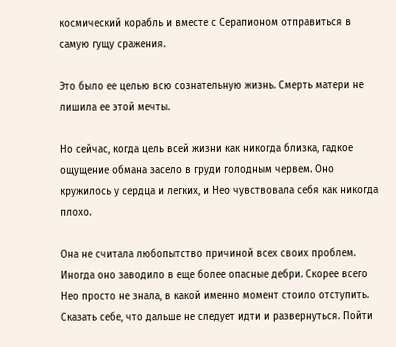космический корабль и вместе с Серапионом отправиться в самую гущу сражения.

Это было ее целью всю сознательную жизнь. Смерть матери не лишила ее этой мечты.

Но сейчас, когда цель всей жизни как никогда близка, гадкое ощущение обмана засело в груди голодным червем. Оно кружилось у сердца и легких, и Нео чувствовала себя как никогда плохо.

Она не считала любопытство причиной всех своих проблем. Иногда оно заводило в еще более опасные дебри. Скорее всего Нео просто не знала, в какой именно момент стоило отступить. Сказать себе, что дальше не следует идти и развернуться. Пойти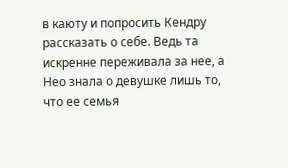в каюту и попросить Кендру рассказать о себе. Ведь та искренне переживала за нее, а Нео знала о девушке лишь то, что ее семья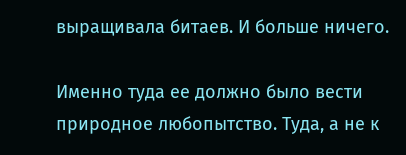выращивала битаев. И больше ничего.

Именно туда ее должно было вести природное любопытство. Туда, а не к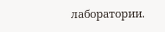лаборатории.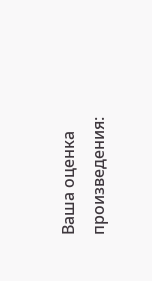Ваша оценка произведения: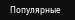Популярные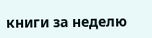книги за неделю